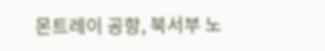몬트레이 공항, 북서부 노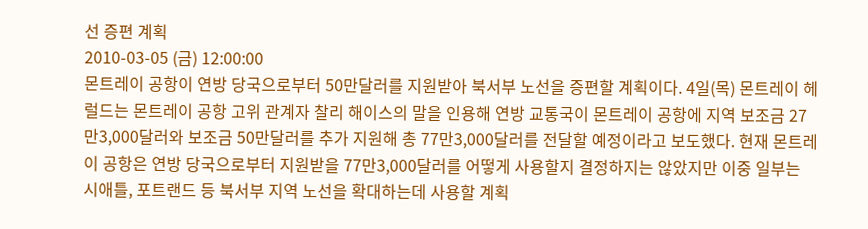선 증편 계획
2010-03-05 (금) 12:00:00
몬트레이 공항이 연방 당국으로부터 50만달러를 지원받아 북서부 노선을 증편할 계획이다. 4일(목) 몬트레이 헤럴드는 몬트레이 공항 고위 관계자 찰리 해이스의 말을 인용해 연방 교통국이 몬트레이 공항에 지역 보조금 27만3,000달러와 보조금 50만달러를 추가 지원해 총 77만3,000달러를 전달할 예정이라고 보도했다. 현재 몬트레이 공항은 연방 당국으로부터 지원받을 77만3,000달러를 어떻게 사용할지 결정하지는 않았지만 이중 일부는 시애틀, 포트랜드 등 북서부 지역 노선을 확대하는데 사용할 계획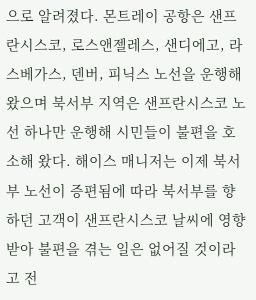으로 알려졌다. 몬트레이 공항은 샌프란시스코, 로스앤젤레스, 샌디에고, 라스베가스, 덴버, 피닉스 노선을 운행해 왔으며 북서부 지역은 샌프란시스코 노선 하나만 운행해 시민들이 불편을 호소해 왔다. 해이스 매니저는 이제 북서부 노선이 증편됨에 따라 북서부를 향하던 고객이 샌프란시스코 날씨에 영향받아 불편을 겪는 일은 없어질 것이라고 전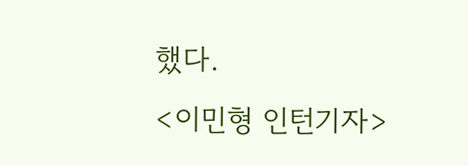했다.
<이민형 인턴기자>